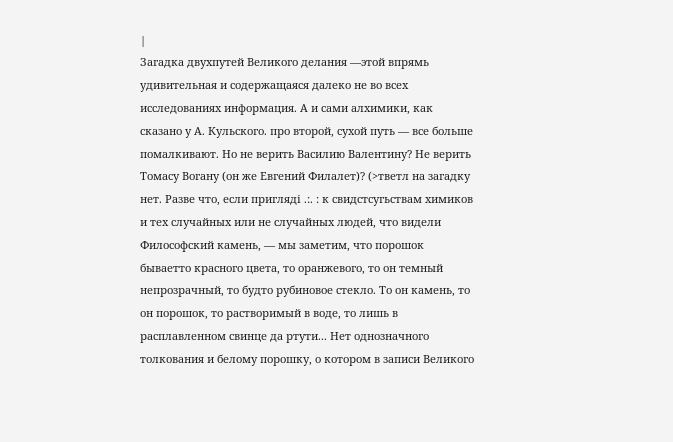|
Загадка двухпутей Великого делания —этой впрямь удивительная и содержащаяся далеко не во всех исследованиях информация. А и сами алхимики, как сказано у А. Кульского. про второй, сухой путь — все больше помалкивают. Но не верить Василию Валентину? Не верить Томасу Вогану (он же Евгений Филалет)? (>тветл на загадку нет. Разве что, если пригляді .:. : к свидстсугьствам химиков и тех случайных или не случайных людей, что видели Философский камень, — мы заметим, что порошок бываетто красного цвета, то оранжевого, то он темный непрозрачный, то будто рубиновое стекло. То он камень, то он порошок, то растворимый в воде, то лишь в расплавленном свинце да ртути... Нет однозначного толкования и белому порошку, о котором в записи Великого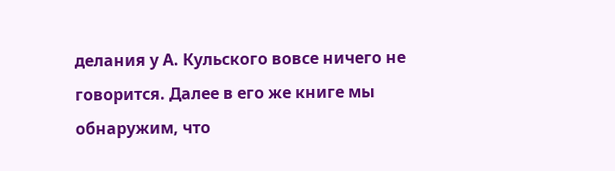делания у А. Кульского вовсе ничего не говорится. Далее в его же книге мы обнаружим, что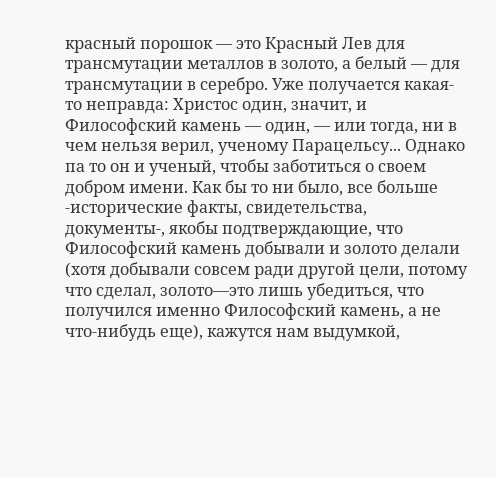красный порошок — это Красный Лев для трансмутации металлов в золото, а белый — для трансмутации в серебро. Уже получается какая-то неправда: Христос один, значит, и Философский камень — один, — или тогда, ни в чем нельзя верил, ученому Парацельсу... Однако па то он и ученый, чтобы заботиться о своем добром имени. Как бы то ни было, все больше -исторические факты, свидетельства, документы-, якобы подтверждающие, что Философский камень добывали и золото делали (хотя добывали совсем ради другой цели, потому что сделал, золото—это лишь убедиться, что получился именно Философский камень, а не что-нибудь еще), кажутся нам выдумкой,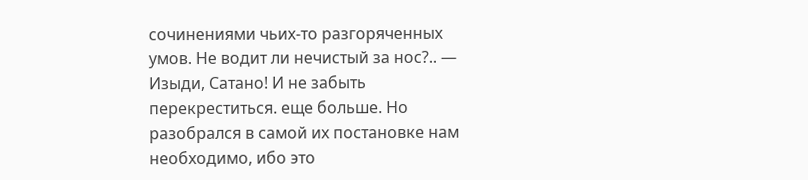сочинениями чьих-то разгоряченных умов. Не водит ли нечистый за нос?.. — Изыди, Сатано! И не забыть перекреститься. еще больше. Но разобрался в самой их постановке нам необходимо, ибо это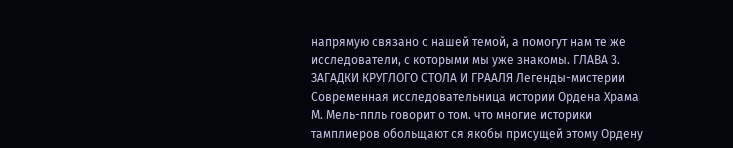напрямую связано с нашей темой, а помогут нам те же исследователи, с которыми мы уже знакомы. ГЛАВА 3. ЗАГАДКИ КРУГЛОГО СТОЛА И ГРААЛЯ Легенды-мистерии Современная исследовательница истории Ордена Храма М. Мель-ппль говорит о том. что многие историки тамплиеров обольщают ся якобы присущей этому Ордену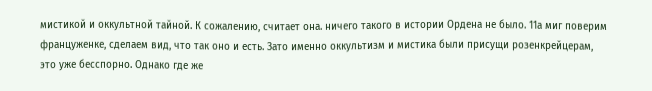мистикой и оккультной тайной. К сожалению, считает она. ничего такого в истории Ордена не было. 11а миг поверим француженке, сделаем вид, что так оно и есть. Зато именно оккультизм и мистика были присущи розенкрейцерам, это уже бесспорно. Однако где же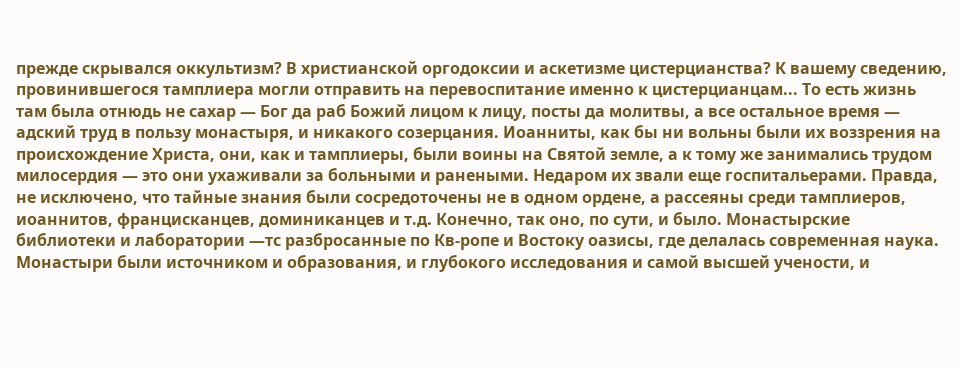прежде скрывался оккультизм? В христианской оргодоксии и аскетизме цистерцианства? К вашему сведению, провинившегося тамплиера могли отправить на перевоспитание именно к цистерцианцам... То есть жизнь там была отнюдь не сахар — Бог да раб Божий лицом к лицу, посты да молитвы, а все остальное время — адский труд в пользу монастыря, и никакого созерцания. Иоанниты, как бы ни вольны были их воззрения на происхождение Христа, они, как и тамплиеры, были воины на Святой земле, а к тому же занимались трудом милосердия — это они ухаживали за больными и ранеными. Недаром их звали еще госпитальерами. Правда, не исключено, что тайные знания были сосредоточены не в одном ордене, а рассеяны среди тамплиеров, иоаннитов, францисканцев, доминиканцев и т.д. Конечно, так оно, по сути, и было. Монастырские библиотеки и лаборатории —тс разбросанные по Кв-ропе и Востоку оазисы, где делалась современная наука. Монастыри были источником и образования, и глубокого исследования и самой высшей учености, и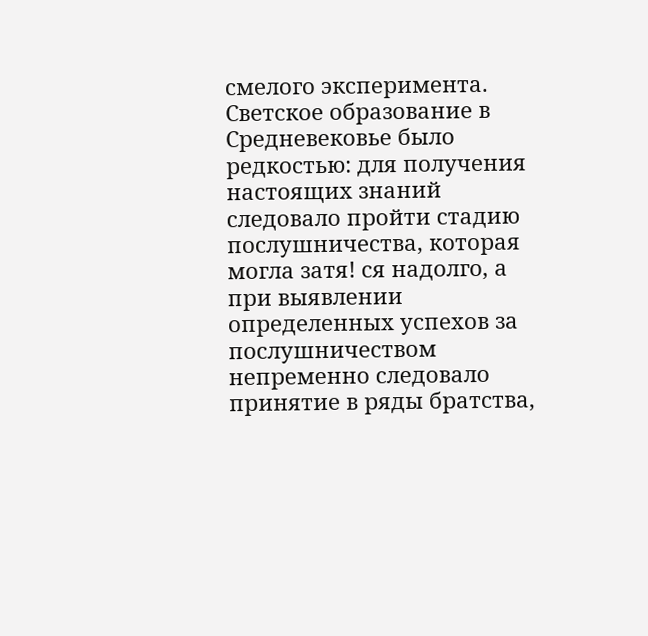смелого эксперимента. Светское образование в Средневековье было редкостью: для получения настоящих знаний следовало пройти стадию послушничества, которая могла затя! ся надолго, а при выявлении определенных успехов за послушничеством непременно следовало принятие в ряды братства,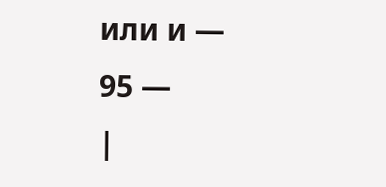или и — 95 —
|